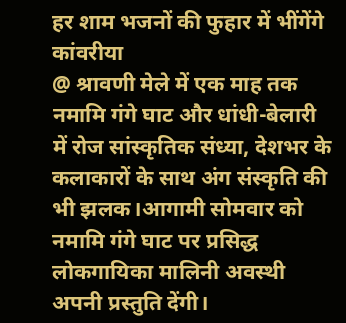हर शाम भजनों की फुहार में भींगेंगे कांवरीया
@ श्रावणी मेले में एक माह तक नमामि गंगे घाट और धांधी-बेलारी में रोज सांस्कृतिक संध्या, देशभर के कलाकारों के साथ अंग संस्कृति की भी झलक।आगामी सोमवार को नमामि गंगे घाट पर प्रसिद्ध लोकगायिका मालिनी अवस्थी अपनी प्रस्तुति देंगी।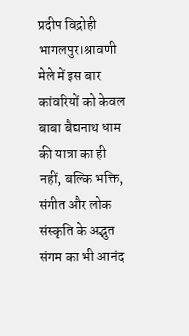प्रदीप विद्रोही
भागलपुर।श्रावणी मेले में इस बार कांवरियों को केवल बाबा बैद्यनाथ धाम की यात्रा का ही नहीं, बल्कि भक्ति, संगीत और लोक संस्कृति के अद्भुत संगम का भी आनंद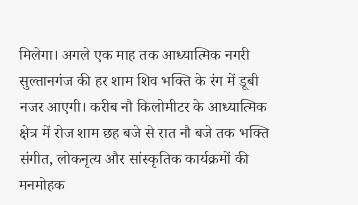मिलेगा। अगले एक माह तक आध्यात्मिक नगरी सुल्तानगंज की हर शाम शिव भक्ति के रंग में डूबी नजर आएगी। करीब नौ किलोमीटर के आध्यात्मिक क्षेत्र में रोज शाम छह बजे से रात नौ बजे तक भक्ति संगीत, लोकनृत्य और सांस्कृतिक कार्यक्रमों की मनमोहक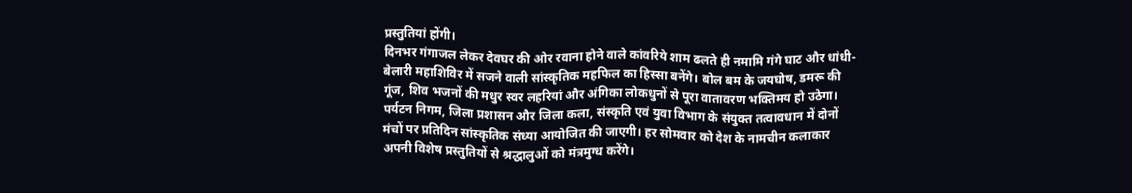प्रस्तुतियां होंगी।
दिनभर गंगाजल लेकर देवघर की ओर रवाना होने वाले कांवरिये शाम ढलते ही नमामि गंगे घाट और धांधी-बेलारी महाशिविर में सजने वाली सांस्कृतिक महफिल का हिस्सा बनेंगे। बोल बम के जयघोष, डमरू की गूंज, शिव भजनों की मधुर स्वर लहरियां और अंगिका लोकधुनों से पूरा वातावरण भक्तिमय हो उठेगा।
पर्यटन निगम, जिला प्रशासन और जिला कला, संस्कृति एवं युवा विभाग के संयुक्त तत्वावधान में दोनों मंचों पर प्रतिदिन सांस्कृतिक संध्या आयोजित की जाएगी। हर सोमवार को देश के नामचीन कलाकार अपनी विशेष प्रस्तुतियों से श्रद्धालुओं को मंत्रमुग्ध करेंगे।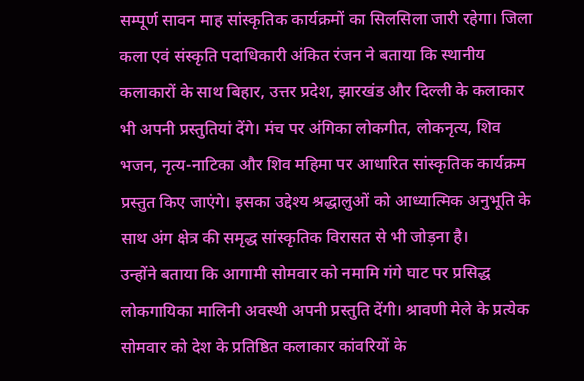सम्पूर्ण सावन माह सांस्कृतिक कार्यक्रमों का सिलसिला जारी रहेगा। जिला कला एवं संस्कृति पदाधिकारी अंकित रंजन ने बताया कि स्थानीय कलाकारों के साथ बिहार, उत्तर प्रदेश, झारखंड और दिल्ली के कलाकार भी अपनी प्रस्तुतियां देंगे। मंच पर अंगिका लोकगीत, लोकनृत्य, शिव भजन, नृत्य-नाटिका और शिव महिमा पर आधारित सांस्कृतिक कार्यक्रम प्रस्तुत किए जाएंगे। इसका उद्देश्य श्रद्धालुओं को आध्यात्मिक अनुभूति के साथ अंग क्षेत्र की समृद्ध सांस्कृतिक विरासत से भी जोड़ना है।
उन्होंने बताया कि आगामी सोमवार को नमामि गंगे घाट पर प्रसिद्ध लोकगायिका मालिनी अवस्थी अपनी प्रस्तुति देंगी। श्रावणी मेले के प्रत्येक सोमवार को देश के प्रतिष्ठित कलाकार कांवरियों के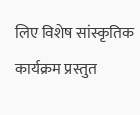लिए विशेष सांस्कृतिक कार्यक्रम प्रस्तुत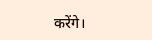करेंगे।